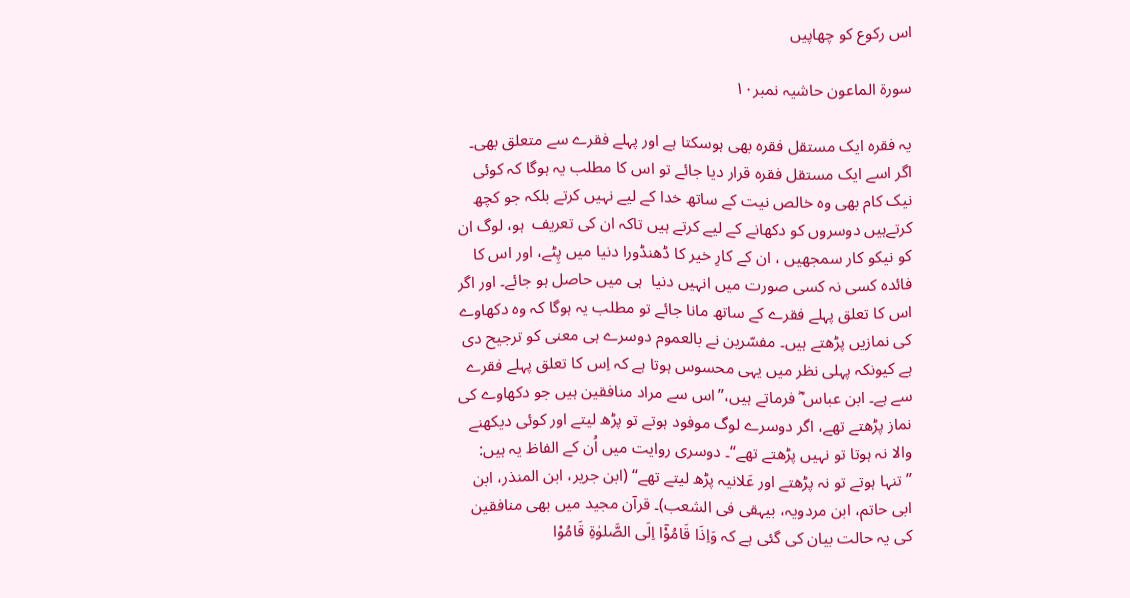اس رکوع کو چھاپیں

سورة الماعون حاشیہ نمبر۱۰

یہ فقرہ ایک مستقل فقرہ بھی ہوسکتا ہے اور پہلے فقرے سے متعلق بھی۔ اگر اسے ایک مستقل فقرہ قرار دیا جائے تو اس کا مطلب یہ ہوگا کہ کوئی نیک کام بھی وہ خالص نیت کے ساتھ خدا کے لیے نہیں کرتے بلکہ جو کچھ کرتےہیں دوسروں کو دکھانے کے لیے کرتے ہیں تاکہ ان کی تعریف  ہو، لوگ ان کو نیکو کار سمجھیں ، ان کے کارِ خیر کا ڈھنڈورا دنیا میں پِٹے، اور اس کا فائدہ کسی نہ کسی صورت میں انہیں دنیا  ہی میں حاصل ہو جائے۔ اور اگر اس کا تعلق پہلے فقرے کے ساتھ مانا جائے تو مطلب یہ ہوگا کہ وہ دکھاوے کی نمازیں پڑھتے ہیں۔ مفسّرین نے بالعموم دوسرے ہی معنی کو ترجیح دی ہے کیونکہ پہلی نظر میں یہی محسوس ہوتا ہے کہ اِس کا تعلق پہلے فقرے سے ہے۔ ابن عباس ؓ فرماتے ہیں،”اس سے مراد منافقین ہیں جو دکھاوے کی نماز پڑھتے تھے، اگر دوسرے لوگ موفود ہوتے تو پڑھ لیتے اور کوئی دیکھنے والا نہ ہوتا تو نہیں پڑھتے تھے“۔ دوسری روایت میں اُن کے الفاظ یہ ہیں: ”تنہا ہوتے تو نہ پڑھتے اور عَلانیہ پڑھ لیتے تھے“ (ابن جریر، ابن المنذر، ابن ابی حاتم، ابن مردویہ، بیہقی فی الشعب)۔ قرآن مجید میں بھی منافقین کی یہ حالت بیان کی گئی ہے کہ وَاِذَا قَامُوْٓا اِلَی الصَّلوٰۃِ قَامُوْا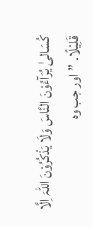کُسَالیٰ یُرَآءُوْنَ النَّاسَ وَلَا یَذْکُرُوْنَ اللہَ اِلَّا قَلِیْلًا۔ ”اور جب وہ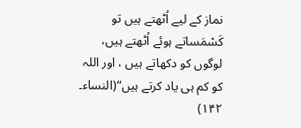نماز کے لیے اُٹھتے ہیں تو کَسْمَساتے ہوئے اُٹھتے ہیں، لوگوں کو دکھاتے ہیں ، اور اللہ کو کم ہی یاد کرتے ہیں“(النساء۔ ۱۴۲)